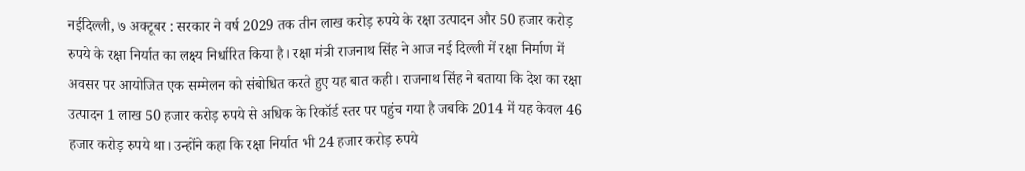नईदिल्ली, ७ अक्टूबर : सरकार ने वर्ष 2029 तक तीन लाख करोड़ रुपये के रक्षा उत्पादन और 50 हजार करोड़ रुपये के रक्षा निर्यात का लक्ष्य निर्धारित किया है। रक्षा मंत्री राजनाथ सिंह ने आज नई दिल्ली में रक्षा निर्माण में अवसर पर आयोजित एक सम्मेलन को संबोधित करते हुए यह बात कही। राजनाथ सिंह ने बताया कि देश का रक्षा उत्पादन 1 लाख 50 हजार करोड़ रुपये से अधिक के रिकॉर्ड स्तर पर पहुंच गया है जबकि 2014 में यह केवल 46 हजार करोड़ रुपये था। उन्होंने कहा कि रक्षा निर्यात भी 24 हजार करोड़ रुपये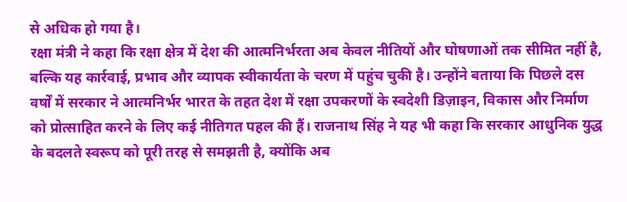से अधिक हो गया है।
रक्षा मंत्री ने कहा कि रक्षा क्षेत्र में देश की आत्मनिर्भरता अब केवल नीतियों और घोषणाओं तक सीमित नहीं है, बल्कि यह कार्रवाई, प्रभाव और व्यापक स्वीकार्यता के चरण में पहुंच चुकी है। उन्होंने बताया कि पिछले दस वर्षों में सरकार ने आत्मनिर्भर भारत के तहत देश में रक्षा उपकरणों के स्वदेशी डिज़ाइन, विकास और निर्माण को प्रोत्साहित करने के लिए कई नीतिगत पहल की हैं। राजनाथ सिंह ने यह भी कहा कि सरकार आधुनिक युद्ध के बदलते स्वरूप को पूरी तरह से समझती है, क्योंकि अब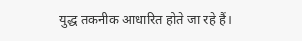युद्ध तकनीक आधारित होते जा रहे हैं।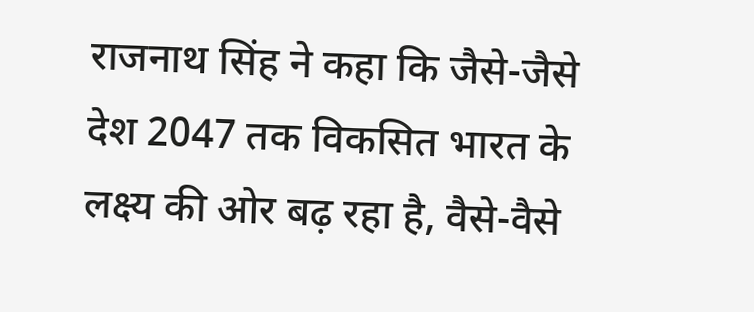राजनाथ सिंह ने कहा कि जैसे-जैसे देश 2047 तक विकसित भारत के लक्ष्य की ओर बढ़ रहा है, वैसे-वैसे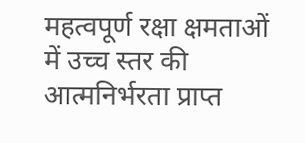महत्वपूर्ण रक्षा क्षमताओं में उच्च स्तर की आत्मनिर्भरता प्राप्त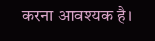करना आवश्यक है।